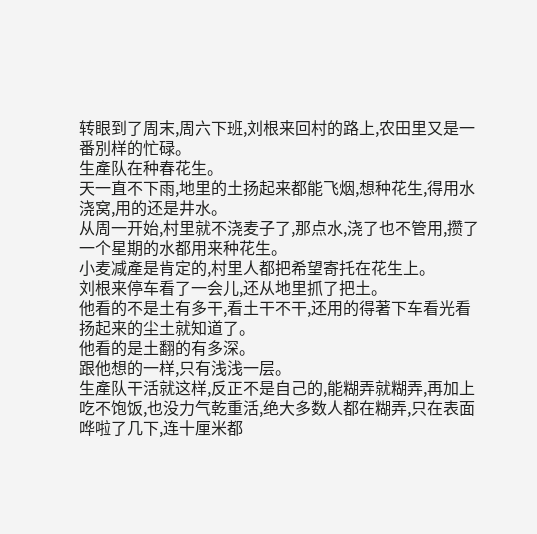转眼到了周末,周六下班,刘根来回村的路上,农田里又是一番別样的忙碌。
生產队在种春花生。
天一直不下雨,地里的土扬起来都能飞烟,想种花生,得用水浇窝,用的还是井水。
从周一开始,村里就不浇麦子了,那点水,浇了也不管用,攒了一个星期的水都用来种花生。
小麦减產是肯定的,村里人都把希望寄托在花生上。
刘根来停车看了一会儿,还从地里抓了把土。
他看的不是土有多干,看土干不干,还用的得著下车看光看扬起来的尘土就知道了。
他看的是土翻的有多深。
跟他想的一样,只有浅浅一层。
生產队干活就这样,反正不是自己的,能糊弄就糊弄,再加上吃不饱饭,也没力气乾重活,绝大多数人都在糊弄,只在表面哗啦了几下,连十厘米都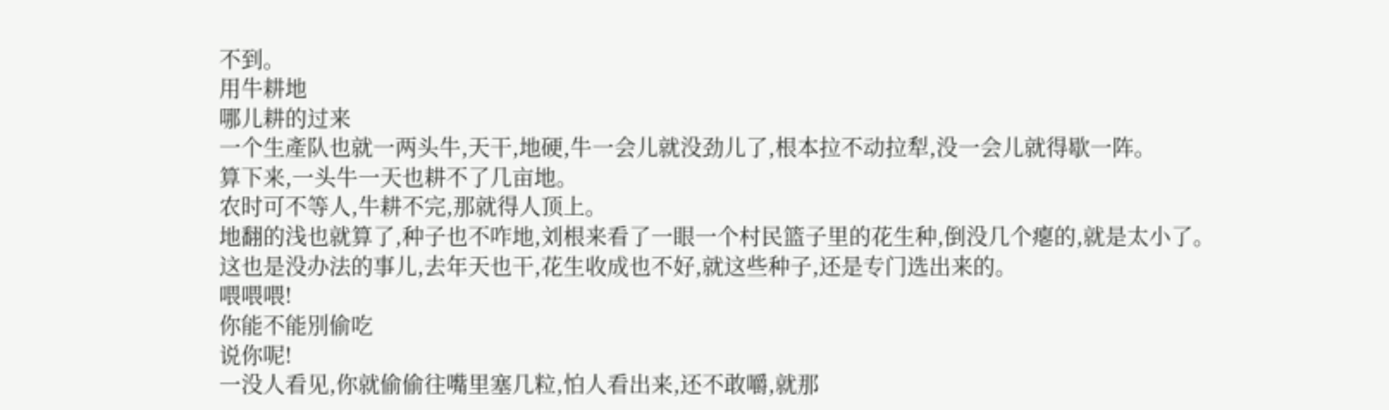不到。
用牛耕地
哪儿耕的过来
一个生產队也就一两头牛,天干,地硬,牛一会儿就没劲儿了,根本拉不动拉犁,没一会儿就得歇一阵。
算下来,一头牛一天也耕不了几亩地。
农时可不等人,牛耕不完,那就得人顶上。
地翻的浅也就算了,种子也不咋地,刘根来看了一眼一个村民篮子里的花生种,倒没几个瘪的,就是太小了。
这也是没办法的事儿,去年天也干,花生收成也不好,就这些种子,还是专门选出来的。
喂喂喂!
你能不能別偷吃
说你呢!
一没人看见,你就偷偷往嘴里塞几粒,怕人看出来,还不敢嚼,就那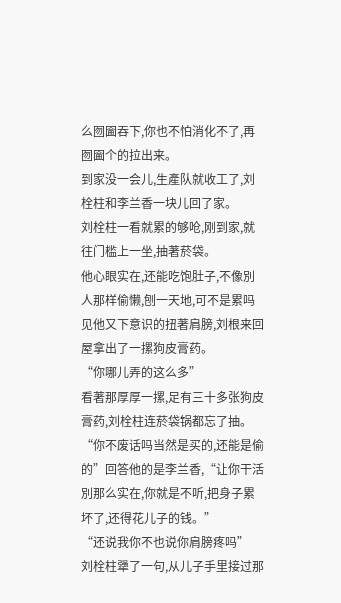么囫圇吞下,你也不怕消化不了,再囫圇个的拉出来。
到家没一会儿,生產队就收工了,刘栓柱和李兰香一块儿回了家。
刘栓柱一看就累的够呛,刚到家,就往门槛上一坐,抽著菸袋。
他心眼实在,还能吃饱肚子,不像別人那样偷懒,刨一天地,可不是累吗
见他又下意识的扭著肩膀,刘根来回屋拿出了一摞狗皮膏药。
“你哪儿弄的这么多”
看著那厚厚一摞,足有三十多张狗皮膏药,刘栓柱连菸袋锅都忘了抽。
“你不废话吗当然是买的,还能是偷的”回答他的是李兰香,“让你干活別那么实在,你就是不听,把身子累坏了,还得花儿子的钱。”
“还说我你不也说你肩膀疼吗”
刘栓柱犟了一句,从儿子手里接过那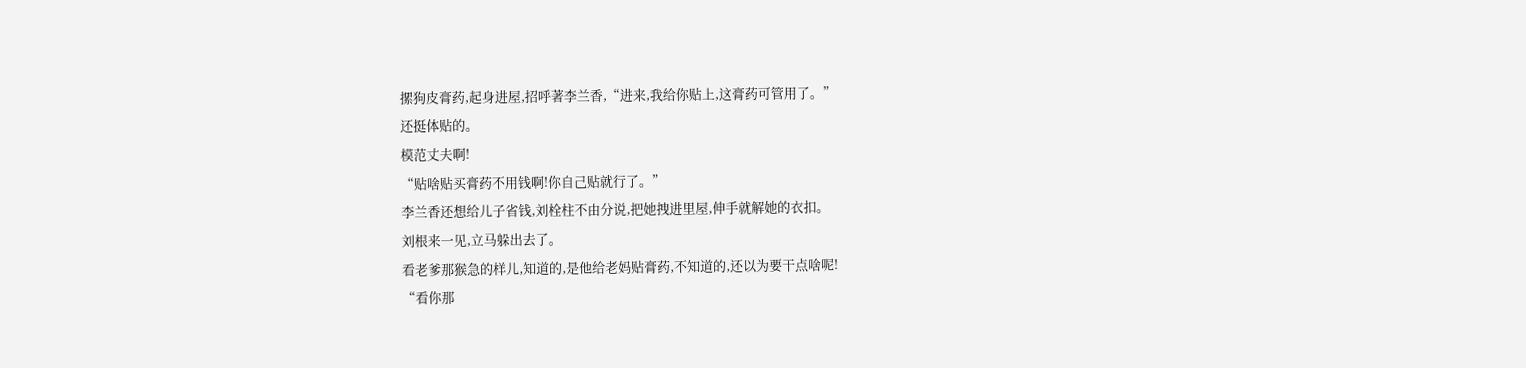摞狗皮膏药,起身进屋,招呼著李兰香,“进来,我给你贴上,这膏药可管用了。”
还挺体贴的。
模范丈夫啊!
“贴啥贴买膏药不用钱啊!你自己贴就行了。”
李兰香还想给儿子省钱,刘栓柱不由分说,把她拽进里屋,伸手就解她的衣扣。
刘根来一见,立马躲出去了。
看老爹那猴急的样儿,知道的,是他给老妈贴膏药,不知道的,还以为要干点啥呢!
“看你那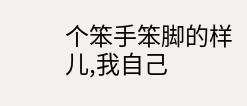个笨手笨脚的样儿,我自己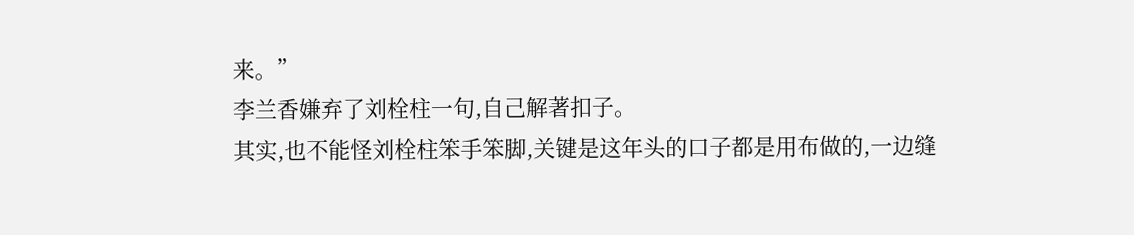来。”
李兰香嫌弃了刘栓柱一句,自己解著扣子。
其实,也不能怪刘栓柱笨手笨脚,关键是这年头的口子都是用布做的,一边缝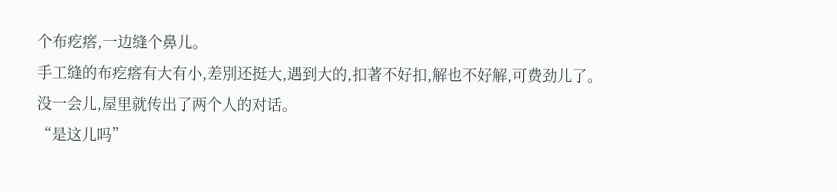个布疙瘩,一边缝个鼻儿。
手工缝的布疙瘩有大有小,差別还挺大,遇到大的,扣著不好扣,解也不好解,可费劲儿了。
没一会儿,屋里就传出了两个人的对话。
“是这儿吗”